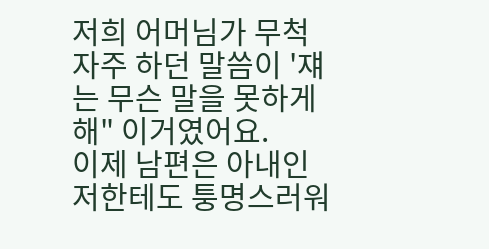저희 어머님가 무척 자주 하던 말씀이 '쟤는 무슨 말을 못하게 해" 이거였어요.
이제 남편은 아내인 저한테도 퉁명스러워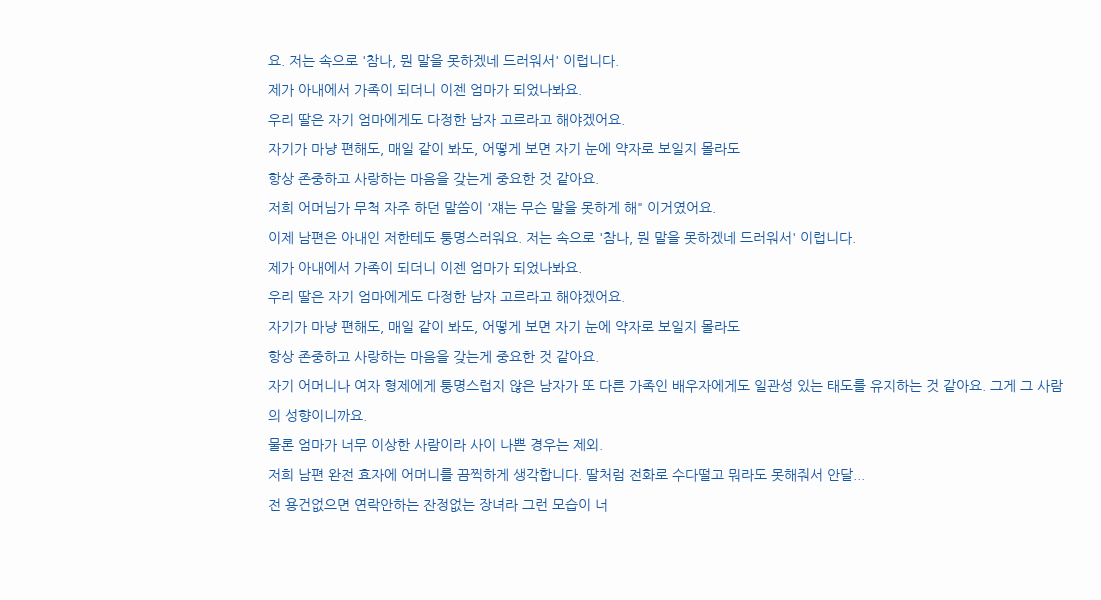요. 저는 속으로 '참나, 뭔 말을 못하겠네 드러워서' 이럽니다.
제가 아내에서 가족이 되더니 이젠 엄마가 되었나봐요.
우리 딸은 자기 엄마에게도 다정한 남자 고르라고 해야겠어요.
자기가 마냥 편해도, 매일 같이 봐도, 어떻게 보면 자기 눈에 약자로 보일지 몰라도
항상 존중하고 사랑하는 마음을 갖는게 중요한 것 같아요.
저희 어머님가 무척 자주 하던 말씀이 '쟤는 무슨 말을 못하게 해" 이거였어요.
이제 남편은 아내인 저한테도 퉁명스러워요. 저는 속으로 '참나, 뭔 말을 못하겠네 드러워서' 이럽니다.
제가 아내에서 가족이 되더니 이젠 엄마가 되었나봐요.
우리 딸은 자기 엄마에게도 다정한 남자 고르라고 해야겠어요.
자기가 마냥 편해도, 매일 같이 봐도, 어떻게 보면 자기 눈에 약자로 보일지 몰라도
항상 존중하고 사랑하는 마음을 갖는게 중요한 것 같아요.
자기 어머니나 여자 형제에게 퉁명스럽지 않은 남자가 또 다른 가족인 배우자에게도 일관성 있는 태도를 유지하는 것 같아요. 그게 그 사람의 성향이니까요.
물론 엄마가 너무 이상한 사람이라 사이 나쁜 경우는 제외.
저희 남편 완전 효자에 어머니를 끔찍하게 생각합니다. 딸처럼 전화로 수다떨고 뭐라도 못해줘서 안달...
전 용건없으면 연락안하는 잔정없는 장녀라 그런 모습이 너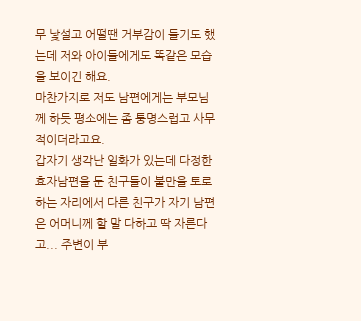무 낯설고 어떨땐 거부감이 들기도 했는데 저와 아이들에게도 똑같은 모습을 보이긴 해요.
마찬가지로 저도 남편에게는 부모님께 하듯 평소에는 좀 퉁명스럽고 사무적이더라고요.
갑자기 생각난 일화가 있는데 다정한 효자남편을 둔 친구들이 불만을 토로하는 자리에서 다른 친구가 자기 남편은 어머니께 할 말 다하고 딱 자른다고... 주변이 부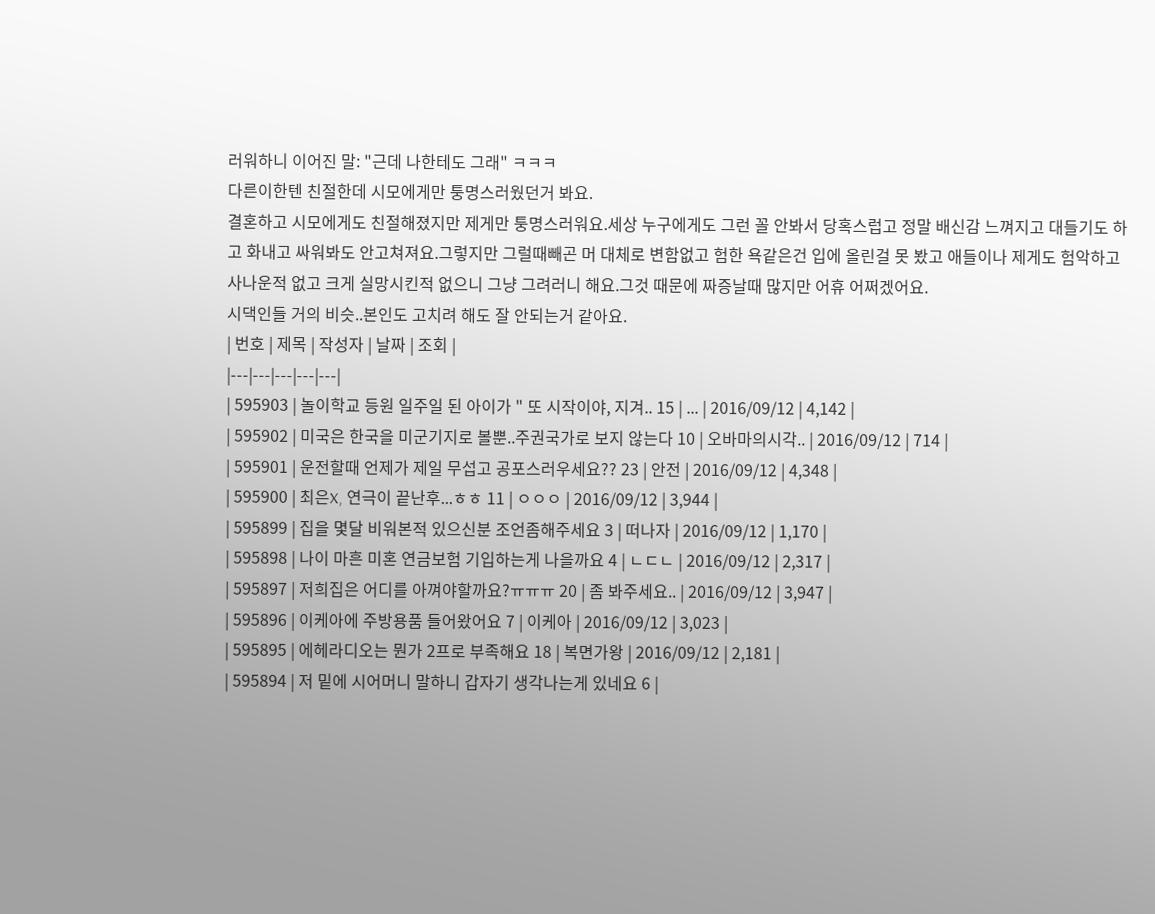러워하니 이어진 말: "근데 나한테도 그래" ㅋㅋㅋ
다른이한텐 친절한데 시모에게만 퉁명스러웠던거 봐요.
결혼하고 시모에게도 친절해졌지만 제게만 퉁명스러워요.세상 누구에게도 그런 꼴 안봐서 당혹스럽고 정말 배신감 느껴지고 대들기도 하고 화내고 싸워봐도 안고쳐져요.그렇지만 그럴때빼곤 머 대체로 변함없고 험한 욕같은건 입에 올린걸 못 봤고 애들이나 제게도 험악하고 사나운적 없고 크게 실망시킨적 없으니 그냥 그려러니 해요.그것 때문에 짜증날때 많지만 어휴 어쩌겠어요.
시댁인들 거의 비슷..본인도 고치려 해도 잘 안되는거 같아요.
| 번호 | 제목 | 작성자 | 날짜 | 조회 |
|---|---|---|---|---|
| 595903 | 놀이학교 등원 일주일 된 아이가 " 또 시작이야, 지겨.. 15 | ... | 2016/09/12 | 4,142 |
| 595902 | 미국은 한국을 미군기지로 볼뿐..주권국가로 보지 않는다 10 | 오바마의시각.. | 2016/09/12 | 714 |
| 595901 | 운전할때 언제가 제일 무섭고 공포스러우세요?? 23 | 안전 | 2016/09/12 | 4,348 |
| 595900 | 최은X, 연극이 끝난후...ㅎㅎ 11 | ㅇㅇㅇ | 2016/09/12 | 3,944 |
| 595899 | 집을 몇달 비워본적 있으신분 조언좀해주세요 3 | 떠나자 | 2016/09/12 | 1,170 |
| 595898 | 나이 마흔 미혼 연금보험 기입하는게 나을까요 4 | ㄴㄷㄴ | 2016/09/12 | 2,317 |
| 595897 | 저희집은 어디를 아껴야할까요?ㅠㅠㅠ 20 | 좀 봐주세요.. | 2016/09/12 | 3,947 |
| 595896 | 이케아에 주방용품 들어왔어요 7 | 이케아 | 2016/09/12 | 3,023 |
| 595895 | 에헤라디오는 뭔가 2프로 부족해요 18 | 복면가왕 | 2016/09/12 | 2,181 |
| 595894 | 저 밑에 시어머니 말하니 갑자기 생각나는게 있네요 6 |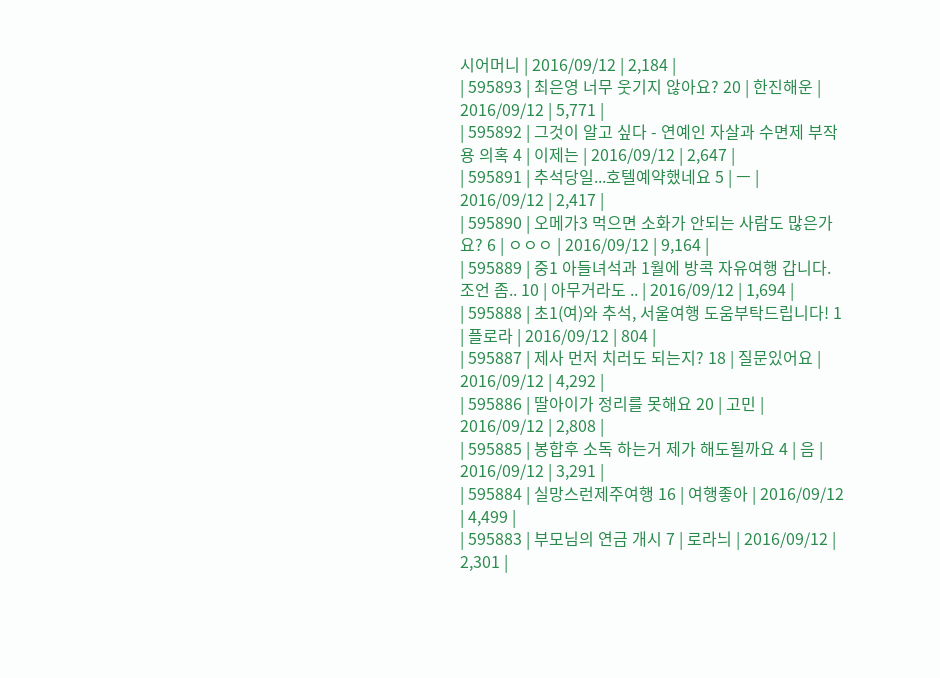시어머니 | 2016/09/12 | 2,184 |
| 595893 | 최은영 너무 웃기지 않아요? 20 | 한진해운 | 2016/09/12 | 5,771 |
| 595892 | 그것이 알고 싶다 - 연예인 자살과 수면제 부작용 의혹 4 | 이제는 | 2016/09/12 | 2,647 |
| 595891 | 추석당일...호텔예약했네요 5 | ㅡ | 2016/09/12 | 2,417 |
| 595890 | 오메가3 먹으면 소화가 안되는 사람도 많은가요? 6 | ㅇㅇㅇ | 2016/09/12 | 9,164 |
| 595889 | 중1 아들녀석과 1월에 방콕 자유여행 갑니다. 조언 좀.. 10 | 아무거라도 .. | 2016/09/12 | 1,694 |
| 595888 | 초1(여)와 추석, 서울여행 도움부탁드립니다! 1 | 플로라 | 2016/09/12 | 804 |
| 595887 | 제사 먼저 치러도 되는지? 18 | 질문있어요 | 2016/09/12 | 4,292 |
| 595886 | 딸아이가 정리를 못해요 20 | 고민 | 2016/09/12 | 2,808 |
| 595885 | 봉합후 소독 하는거 제가 해도될까요 4 | 음 | 2016/09/12 | 3,291 |
| 595884 | 실망스런제주여행 16 | 여행좋아 | 2016/09/12 | 4,499 |
| 595883 | 부모님의 연금 개시 7 | 로라늬 | 2016/09/12 | 2,301 |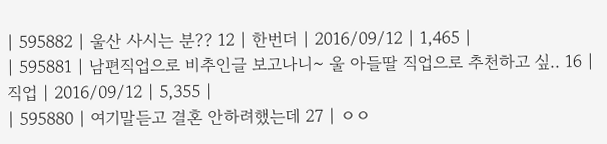| 595882 | 울산 사시는 분?? 12 | 한번더 | 2016/09/12 | 1,465 |
| 595881 | 남편직업으로 비추인글 보고나니~ 울 아들딸 직업으로 추천하고 싶.. 16 | 직업 | 2016/09/12 | 5,355 |
| 595880 | 여기말듣고 결혼 안하려했는데 27 | ㅇㅇ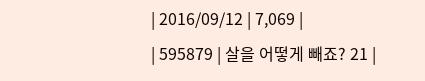| 2016/09/12 | 7,069 |
| 595879 | 살을 어떻게 빼죠? 21 |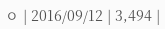ㅇ | 2016/09/12 | 3,494 |